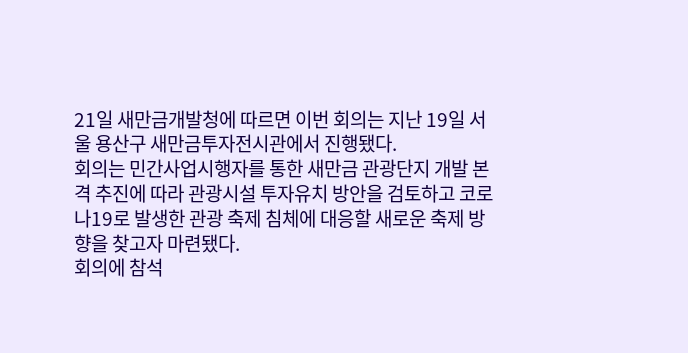21일 새만금개발청에 따르면 이번 회의는 지난 19일 서울 용산구 새만금투자전시관에서 진행됐다.
회의는 민간사업시행자를 통한 새만금 관광단지 개발 본격 추진에 따라 관광시설 투자유치 방안을 검토하고 코로나19로 발생한 관광 축제 침체에 대응할 새로운 축제 방향을 찾고자 마련됐다.
회의에 참석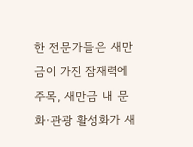한 전문가들은 새만금이 가진 잠재력에 주목, 새만금 내 문화·관광 활성화가 새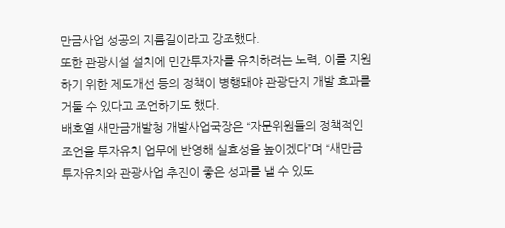만금사업 성공의 지름길이라고 강조했다.
또한 관광시설 설치에 민간투자자를 유치하려는 노력, 이를 지원하기 위한 제도개선 등의 정책이 병행돼야 관광단지 개발 효과를 거둘 수 있다고 조언하기도 했다.
배호열 새만금개발청 개발사업국장은 “자문위원들의 정책적인 조언을 투자유치 업무에 반영해 실효성을 높이겠다”며 “새만금 투자유치와 관광사업 추진이 좋은 성과를 낼 수 있도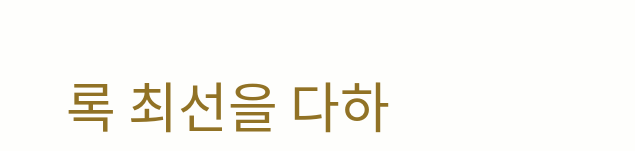록 최선을 다하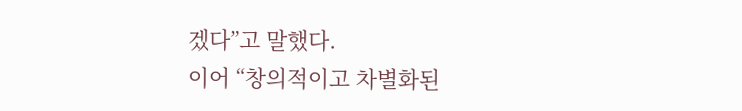겠다”고 말했다.
이어 “창의적이고 차별화된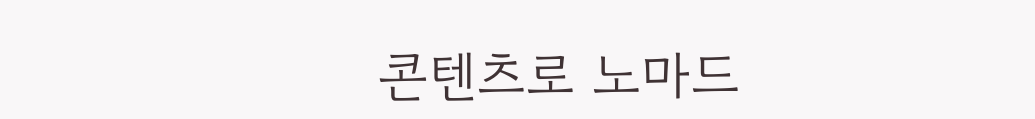콘텐츠로 노마드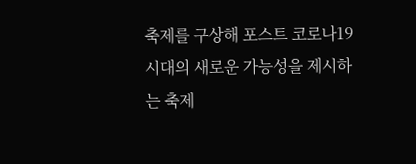축제를 구상해 포스트 코로나19 시대의 새로운 가능성을 제시하는 축제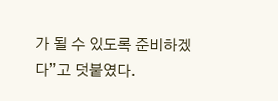가 될 수 있도록 준비하겠다”고 덧붙였다.